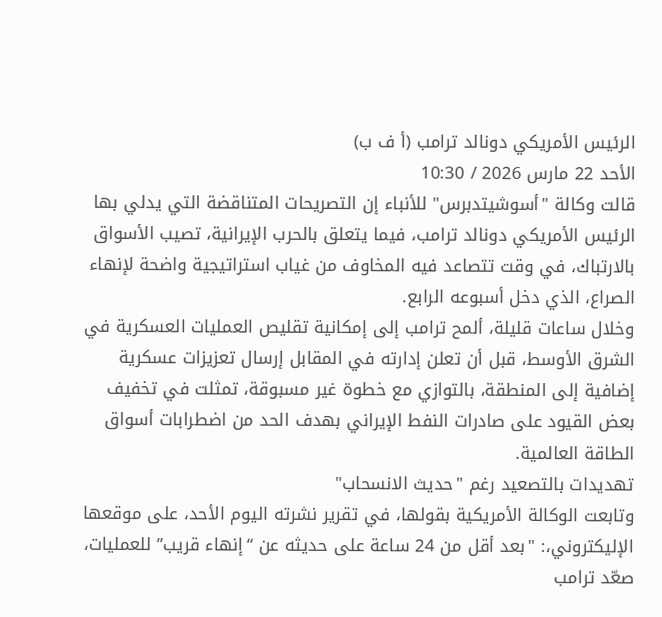الرئيس الأمريكي دونالد ترامب (أ ف ب)
الأحد 22 مارس 2026 / 10:30
قالت وكالة "أسوشيتدبرس" للأنباء إن التصريحات المتناقضة التي يدلي بها الرئيس الأمريكي دونالد ترامب، فيما يتعلق بالحرب الإيرانية، تصيب الأسواق بالارتباك، في وقت تتصاعد فيه المخاوف من غياب استراتيجية واضحة لإنهاء الصراع، الذي دخل أسبوعه الرابع.
وخلال ساعات قليلة، ألمح ترامب إلى إمكانية تقليص العمليات العسكرية في الشرق الأوسط، قبل أن تعلن إدارته في المقابل إرسال تعزيزات عسكرية إضافية إلى المنطقة، بالتوازي مع خطوة غير مسبوقة، تمثلت في تخفيف بعض القيود على صادرات النفط الإيراني بهدف الحد من اضطرابات أسواق الطاقة العالمية.
تهديدات بالتصعيد رغم "حديث الانسحاب"
وتابعت الوكالة الأمريكية بقولها، في تقرير نشرته اليوم الأحد، على موقعها الإليكتروني،: "بعد أقل من 24 ساعة على حديثه عن “إنهاء قريب” للعمليات، صعّد ترامب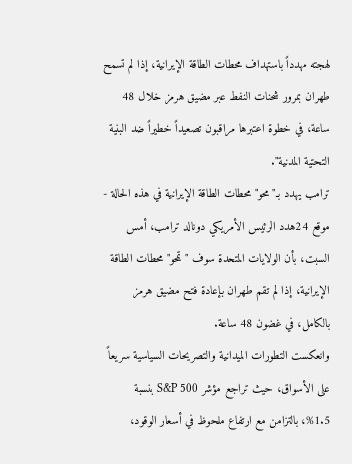لهجته مهدداً باستهداف محطات الطاقة الإيرانية، إذا لم تسمح طهران بمرور شحنات النفط عبر مضيق هرمز خلال 48 ساعة، في خطوة اعتبرها مراقبون تصعيداً خطيراً ضد البنية التحتية المدنية".
ترامب يهدد بـ"محو" محطات الطاقة الإيرانية في هذه الحالة - موقع 24هدد الرئيس الأمريكي دونالد ترامب، أمس السبت، بأن الولايات المتحدة سوف "تمحو" محطات الطاقة الإيرانية، إذا لم تقم طهران بإعادة فتح مضيق هرمز بالكامل، في غضون 48 ساعة.
وانعكست التطورات الميدانية والتصريحات السياسية سريعاً على الأسواق، حيث تراجع مؤشر S&P 500 بنسبة 1.5%، بالتزامن مع ارتفاع ملحوظ في أسعار الوقود،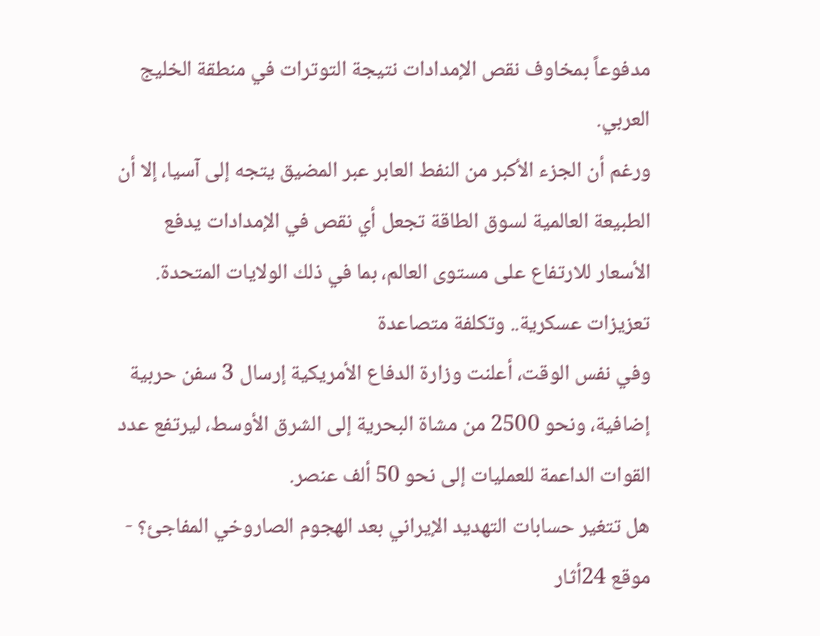مدفوعاً بمخاوف نقص الإمدادات نتيجة التوترات في منطقة الخليج العربي.
ورغم أن الجزء الأكبر من النفط العابر عبر المضيق يتجه إلى آسيا، إلا أن الطبيعة العالمية لسوق الطاقة تجعل أي نقص في الإمدادات يدفع الأسعار للارتفاع على مستوى العالم، بما في ذلك الولايات المتحدة.
تعزيزات عسكرية.. وتكلفة متصاعدة
وفي نفس الوقت، أعلنت وزارة الدفاع الأمريكية إرسال 3 سفن حربية إضافية، ونحو 2500 من مشاة البحرية إلى الشرق الأوسط، ليرتفع عدد القوات الداعمة للعمليات إلى نحو 50 ألف عنصر.
هل تتغير حسابات التهديد الإيراني بعد الهجوم الصاروخي المفاجئ؟ - موقع 24أثار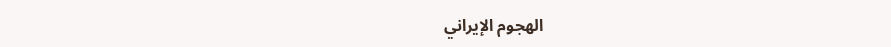الهجوم الإيراني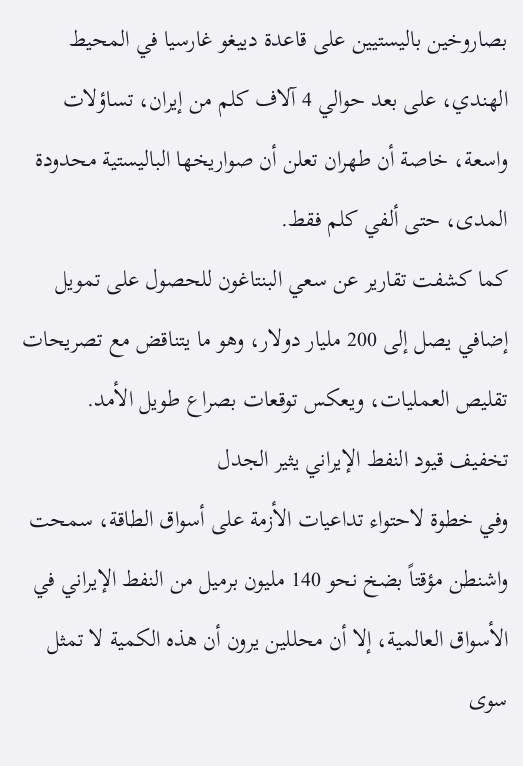بصاروخين باليستيين على قاعدة دييغو غارسيا في المحيط الهندي، على بعد حوالي 4 آلاف كلم من إيران، تساؤلات واسعة، خاصة أن طهران تعلن أن صواريخها الباليستية محدودة المدى، حتى ألفي كلم فقط.
كما كشفت تقارير عن سعي البنتاغون للحصول على تمويل إضافي يصل إلى 200 مليار دولار، وهو ما يتناقض مع تصريحات تقليص العمليات، ويعكس توقعات بصراع طويل الأمد.
تخفيف قيود النفط الإيراني يثير الجدل
وفي خطوة لاحتواء تداعيات الأزمة على أسواق الطاقة، سمحت واشنطن مؤقتاً بضخ نحو 140 مليون برميل من النفط الإيراني في الأسواق العالمية، إلا أن محللين يرون أن هذه الكمية لا تمثل سوى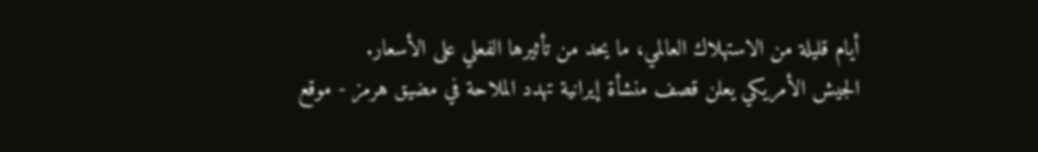أيام قليلة من الاستهلاك العالمي، ما يحد من تأثيرها الفعلي على الأسعار.
الجيش الأمريكي يعلن قصف منشأة إيرانية تهدد الملاحة في مضيق هرمز - موقع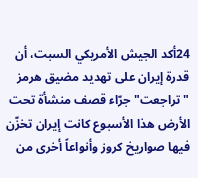24أكد الجيش الأمريكي السبت، أن قدرة إيران على تهديد مضيق هرمز "تراجعت" جرّاء قصف منشأة تحت الأرض هذا الأسبوع كانت إيران تخزّن فيها صواريخ كروز وأنواعاً أخرى من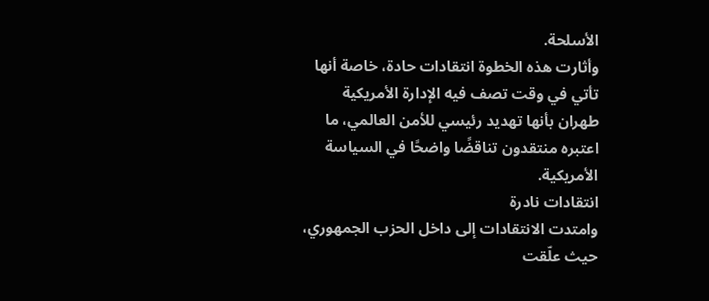الأسلحة.
وأثارت هذه الخطوة انتقادات حادة، خاصة أنها تأتي في وقت تصف فيه الإدارة الأمريكية طهران بأنها تهديد رئيسي للأمن العالمي، ما اعتبره منتقدون تناقضًا واضحًا في السياسة الأمريكية.
انتقادات نادرة
وامتدت الانتقادات إلى داخل الحزب الجمهوري، حيث علّقت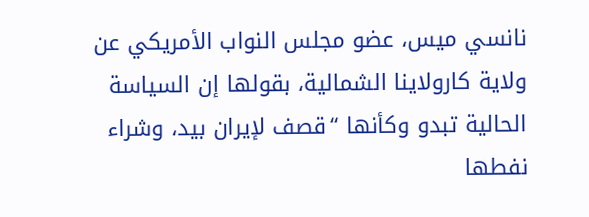نانسي ميس، عضو مجلس النواب الأمريكي عن ولاية كارولاينا الشمالية، بقولها إن السياسة الحالية تبدو وكأنها “قصف لإيران بيد، وشراء نفطها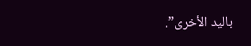باليد الأخرى”.